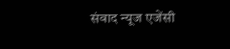संवाद न्यूज एजेंसी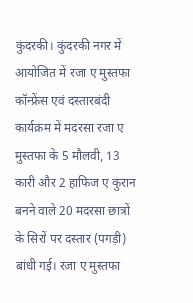कुंदरकी। कुंदरकी नगर में आयोजित में रजा ए मुस्तफा कॉन्फ्रेंस एवं दस्तारबंदी कार्यक्रम में मदरसा रजा ए मुस्तफा के 5 मौलवी, 13 कारी और 2 हाफिज ए कुरान बनने वाले 20 मदरसा छात्रों के सिरों पर दस्तार (पगड़ी) बांधी गई। रजा ए मुस्तफा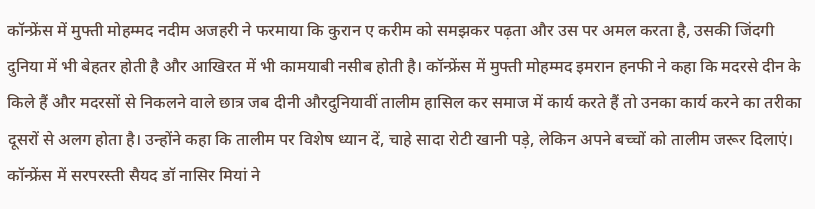कॉन्फ्रेंस में मुफ्ती मोहम्मद नदीम अजहरी ने फरमाया कि कुरान ए करीम को समझकर पढ़ता और उस पर अमल करता है, उसकी जिंदगी दुनिया में भी बेहतर होती है और आखिरत में भी कामयाबी नसीब होती है। कॉन्फ्रेंस में मुफ्ती मोहम्मद इमरान हनफी ने कहा कि मदरसे दीन के किले हैं और मदरसों से निकलने वाले छात्र जब दीनी औरदुनियावीं तालीम हासिल कर समाज में कार्य करते हैं तो उनका कार्य करने का तरीका दूसरों से अलग होता है। उन्होंने कहा कि तालीम पर विशेष ध्यान दें, चाहे सादा रोटी खानी पड़े, लेकिन अपने बच्चों को तालीम जरूर दिलाएं। कॉन्फ्रेंस में सरपरस्ती सैयद डॉ नासिर मियां ने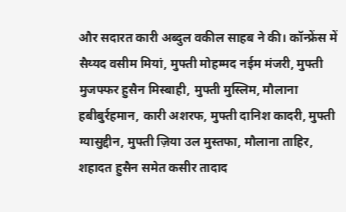और सदारत कारी अब्दुल वकील साहब ने की। कॉन्फ्रेंस में सैय्यद वसीम मियां, मुफ्ती मोहम्मद नईम मंजरी, मुफ्ती मुजफ्फर हुसैन मिस्बाही, मुफ्ती मुस्लिम, मौलाना हबीबुर्रहमान, कारी अशरफ, मुफ्ती दानिश कादरी, मुफ्ती ग्यासुद्दीन, मुफ्ती ज़िया उल मुस्तफा, मौलाना ताहिर, शहादत हुसैन समेत कसीर तादाद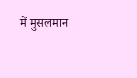में मुसलमान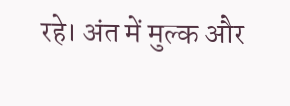रहे। अंत में मुल्क और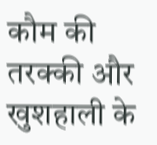कौम की तरक्की और खुशहाली के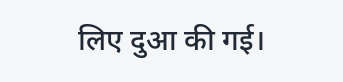लिए दुआ की गई।